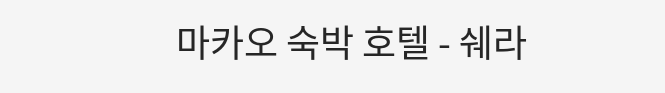마카오 숙박 호텔 - 쉐라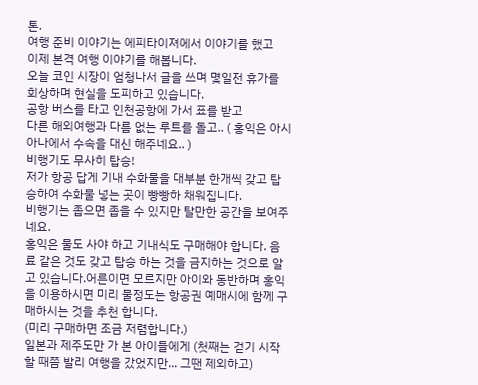톤.
여행 준비 이야기는 에피타이져에서 이야기를 했고
이제 본격 여행 이야기를 해봅니다.
오늘 코인 시장이 엄청나서 글을 쓰며 몇일전 휴가를 회상하며 현실을 도피하고 있습니다.
공항 버스를 타고 인천공항에 가서 표를 받고
다른 해외여행과 다름 없는 루트를 돌고.. ( 홍익은 아시아나에서 수속을 대신 해주네요.. )
비행기도 무사히 탑승!
저가 항공 답게 기내 수화물을 대부분 한개씩 갖고 탑승하여 수화물 넣는 곳이 빵빵하 채워집니다.
비행기는 좁으면 좁을 수 있지만 탈만한 공간을 보여주네요.
홍익은 물도 사야 하고 기내식도 구매해야 합니다. 음료 같은 것도 갖고 탑승 하는 것을 금지하는 것으로 알고 있습니다.어른이면 모르지만 아이와 동반하며 홍익을 이용하시면 미리 물정도는 항공권 예매시에 함께 구매하시는 것을 추천 합니다.
(미리 구매하면 조금 저렴합니다.)
일본과 제주도만 가 본 아이들에게 (첫째는 걷기 시작할 때쯤 발리 여행을 갔었지만... 그땐 제외하고)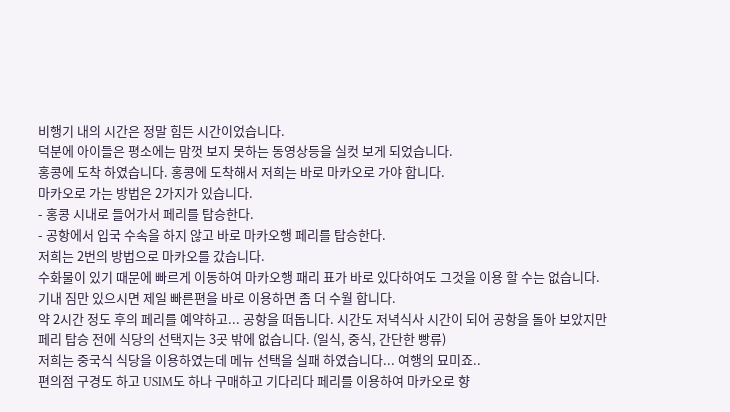비행기 내의 시간은 정말 힘든 시간이었습니다.
덕분에 아이들은 평소에는 맘껏 보지 못하는 동영상등을 실컷 보게 되었습니다.
홍콩에 도착 하였습니다. 홍콩에 도착해서 저희는 바로 마카오로 가야 합니다.
마카오로 가는 방법은 2가지가 있습니다.
- 홍콩 시내로 들어가서 페리를 탑승한다.
- 공항에서 입국 수속을 하지 않고 바로 마카오행 페리를 탑승한다.
저희는 2번의 방법으로 마카오를 갔습니다.
수화물이 있기 때문에 빠르게 이동하여 마카오행 패리 표가 바로 있다하여도 그것을 이용 할 수는 없습니다.
기내 짐만 있으시면 제일 빠른편을 바로 이용하면 좀 더 수월 합니다.
약 2시간 정도 후의 페리를 예약하고... 공항을 떠돕니다. 시간도 저녁식사 시간이 되어 공항을 돌아 보았지만
페리 탑승 전에 식당의 선택지는 3곳 밖에 없습니다. (일식, 중식, 간단한 빵류)
저희는 중국식 식당을 이용하였는데 메뉴 선택을 실패 하였습니다... 여행의 묘미죠..
편의점 구경도 하고 USIM도 하나 구매하고 기다리다 페리를 이용하여 마카오로 향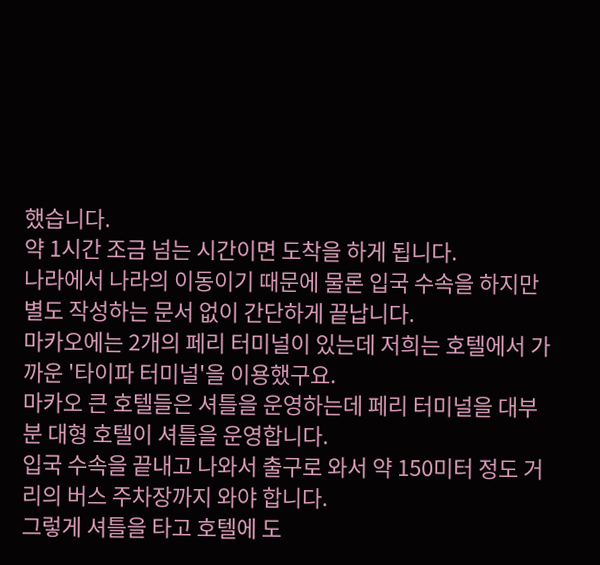했습니다.
약 1시간 조금 넘는 시간이면 도착을 하게 됩니다.
나라에서 나라의 이동이기 때문에 물론 입국 수속을 하지만 별도 작성하는 문서 없이 간단하게 끝납니다.
마카오에는 2개의 페리 터미널이 있는데 저희는 호텔에서 가까운 '타이파 터미널'을 이용했구요.
마카오 큰 호텔들은 셔틀을 운영하는데 페리 터미널을 대부분 대형 호텔이 셔틀을 운영합니다.
입국 수속을 끝내고 나와서 출구로 와서 약 150미터 정도 거리의 버스 주차장까지 와야 합니다.
그렇게 셔틀을 타고 호텔에 도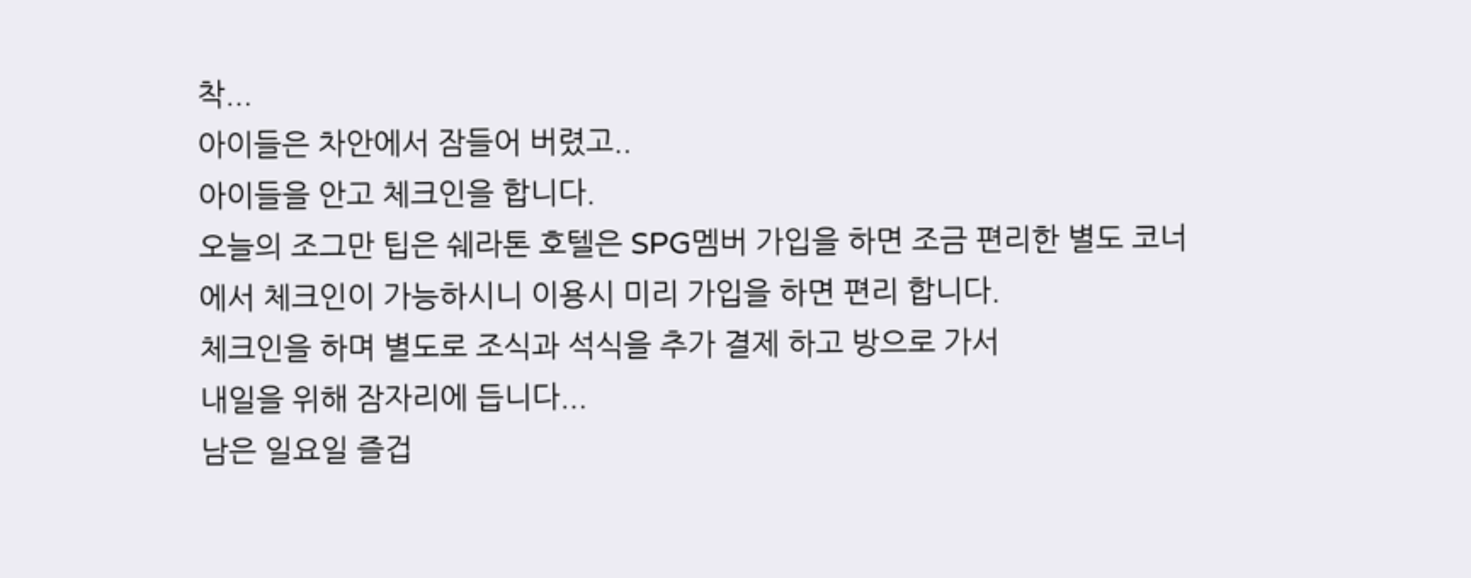착...
아이들은 차안에서 잠들어 버렸고..
아이들을 안고 체크인을 합니다.
오늘의 조그만 팁은 쉐라톤 호텔은 SPG멤버 가입을 하면 조금 편리한 별도 코너에서 체크인이 가능하시니 이용시 미리 가입을 하면 편리 합니다.
체크인을 하며 별도로 조식과 석식을 추가 결제 하고 방으로 가서
내일을 위해 잠자리에 듭니다...
남은 일요일 즐겁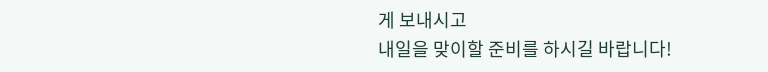게 보내시고
내일을 맞이할 준비를 하시길 바랍니다!